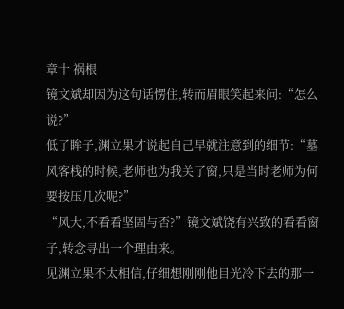章十 祸根
镜文斌却因为这句话愣住,转而眉眼笑起来问:“怎么说?”
低了眸子,渊立果才说起自己早就注意到的细节:“墓风客栈的时候,老师也为我关了窗,只是当时老师为何要按压几次呢?”
“风大,不看看坚固与否?”镜文斌饶有兴致的看看窗子,转念寻出一个理由来。
见渊立果不太相信,仔细想刚刚他目光冷下去的那一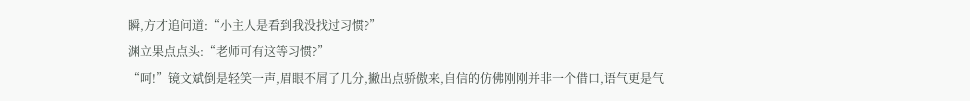瞬,方才追问道:“小主人是看到我没找过习惯?”
渊立果点点头:“老师可有这等习惯?”
“呵!”镜文斌倒是轻笑一声,眉眼不屑了几分,撇出点骄傲来,自信的仿佛刚刚并非一个借口,语气更是气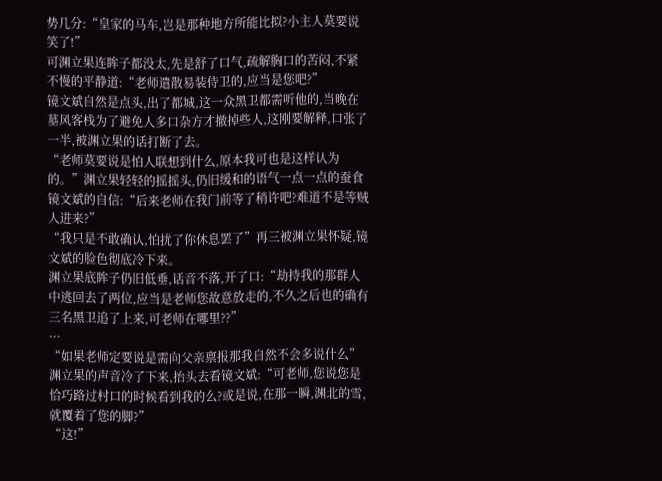势几分:“皇家的马车,岂是那种地方所能比拟?小主人莫要说笑了!”
可渊立果连眸子都没太,先是舒了口气,疏解胸口的苦闷,不紧不慢的平静道:“老师遣散易装侍卫的,应当是您吧?”
镜文斌自然是点头,出了都城,这一众黑卫都需听他的,当晚在墓风客栈为了避免人多口杂方才撤掉些人,这刚要解释,口张了一半,被渊立果的话打断了去。
“老师莫要说是怕人联想到什么,原本我可也是这样认为的。”渊立果轻轻的摇摇头,仍旧缓和的语气一点一点的蚕食镜文斌的自信:“后来老师在我门前等了稍许吧?难道不是等贼人进来?”
“我只是不敢确认,怕扰了你休息罢了”再三被渊立果怀疑,镜文斌的脸色彻底冷下来。
渊立果底眸子仍旧低垂,话音不落,开了口:“劫持我的那群人中逃回去了两位,应当是老师您故意放走的,不久之后也的确有三名黑卫追了上来,可老师在哪里??”
···
“如果老师定要说是需向父亲禀报那我自然不会多说什么”渊立果的声音冷了下来,抬头去看镜文斌:“可老师,您说您是恰巧路过村口的时候看到我的么?或是说,在那一瞬,渊北的雪,就覆着了您的脚?”
“这!”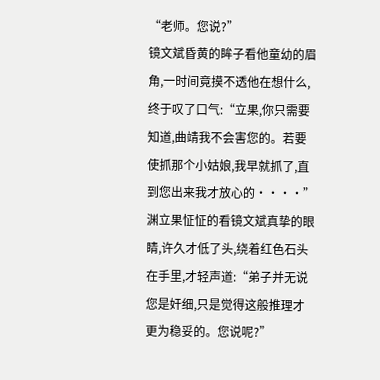“老师。您说?”
镜文斌昏黄的眸子看他童幼的眉角,一时间竟摸不透他在想什么,终于叹了口气:“立果,你只需要知道,曲靖我不会害您的。若要使抓那个小姑娘,我早就抓了,直到您出来我才放心的····”
渊立果怔怔的看镜文斌真挚的眼睛,许久才低了头,绕着红色石头在手里,才轻声道:“弟子并无说您是奸细,只是觉得这般推理才更为稳妥的。您说呢?”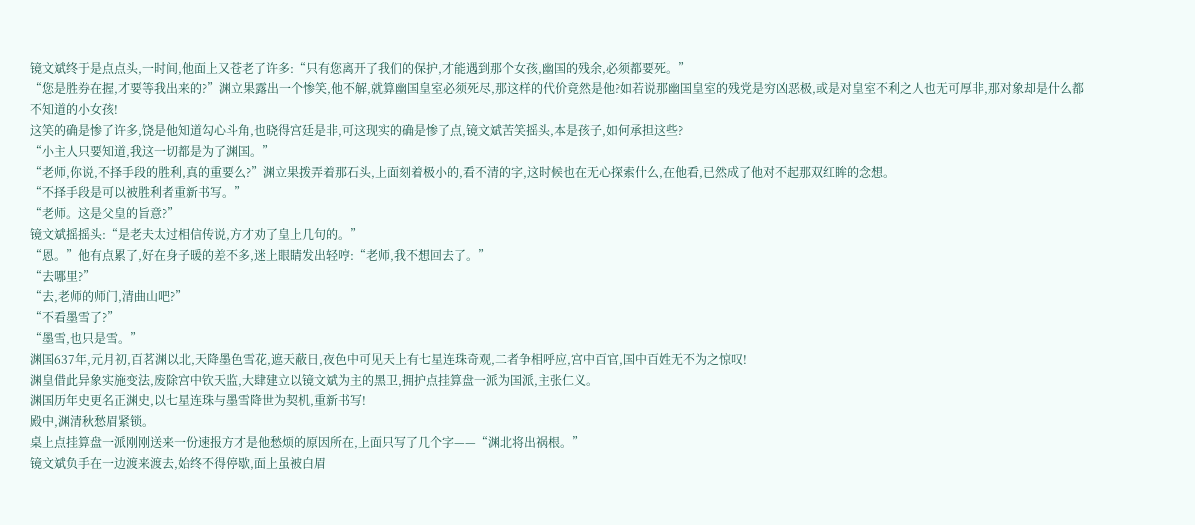镜文斌终于是点点头,一时间,他面上又苍老了许多:“只有您离开了我们的保护,才能遇到那个女孩,幽国的残余,必须都要死。”
“您是胜券在握,才要等我出来的?”渊立果露出一个惨笑,他不解,就算幽国皇室必须死尽,那这样的代价竟然是他?如若说那幽国皇室的残党是穷凶恶极,或是对皇室不利之人也无可厚非,那对象却是什么都不知道的小女孩!
这笑的确是惨了许多,饶是他知道勾心斗角,也晓得宫廷是非,可这现实的确是惨了点,镜文斌苦笑摇头,本是孩子,如何承担这些?
“小主人只要知道,我这一切都是为了渊国。”
“老师,你说,不择手段的胜利,真的重要么?”渊立果拨弄着那石头,上面刻着极小的,看不清的字,这时候也在无心探索什么,在他看,已然成了他对不起那双红眸的念想。
“不择手段是可以被胜利者重新书写。”
“老师。这是父皇的旨意?”
镜文斌摇摇头:“是老夫太过相信传说,方才劝了皇上几句的。”
“恩。”他有点累了,好在身子暖的差不多,迷上眼睛发出轻哼:“老师,我不想回去了。”
“去哪里?”
“去,老师的师门,清曲山吧?”
“不看墨雪了?”
“墨雪,也只是雪。”
渊国637年,元月初,百茗渊以北,天降墨色雪花,遮天蔽日,夜色中可见天上有七星连珠奇观,二者争相呼应,宫中百官,国中百姓无不为之惊叹!
渊皇借此异象实施变法,废除宫中钦天监,大肆建立以镜文斌为主的黑卫,拥护点挂算盘一派为国派,主张仁义。
渊国历年史更名正渊史,以七星连珠与墨雪降世为契机,重新书写!
殿中,渊清秋愁眉紧锁。
桌上点挂算盘一派刚刚送来一份速报方才是他愁烦的原因所在,上面只写了几个字——“渊北将出祸根。”
镜文斌负手在一边渡来渡去,始终不得停歇,面上虽被白眉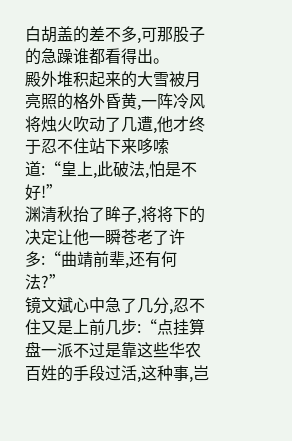白胡盖的差不多,可那股子的急躁谁都看得出。
殿外堆积起来的大雪被月亮照的格外昏黄,一阵冷风将烛火吹动了几遭,他才终于忍不住站下来哆嗦道:“皇上,此破法,怕是不好!”
渊清秋抬了眸子,将将下的决定让他一瞬苍老了许多:“曲靖前辈,还有何法?”
镜文斌心中急了几分,忍不住又是上前几步:“点挂算盘一派不过是靠这些华农百姓的手段过活,这种事,岂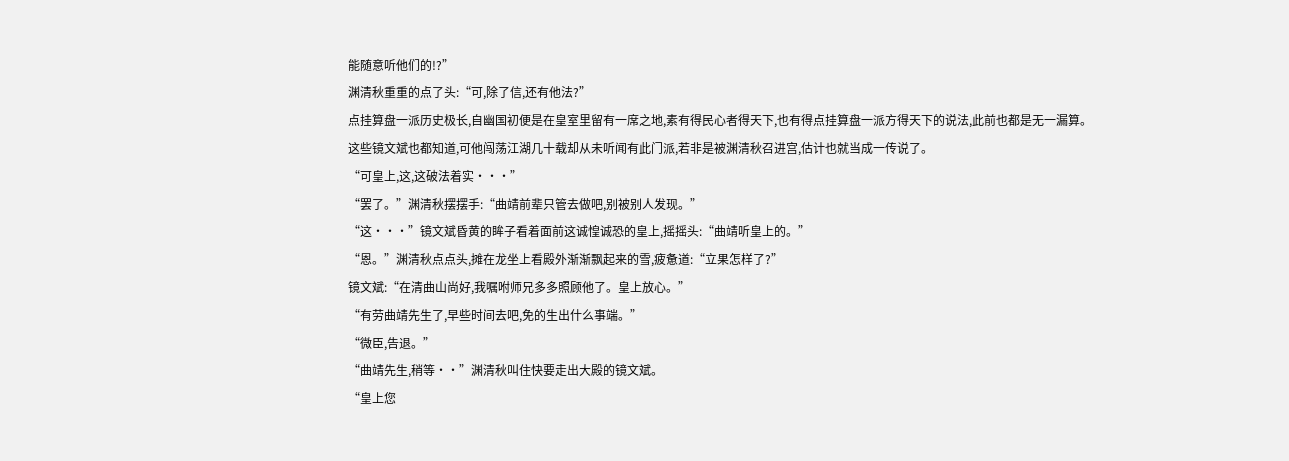能随意听他们的!?”
渊清秋重重的点了头:“可,除了信,还有他法?”
点挂算盘一派历史极长,自幽国初便是在皇室里留有一席之地,素有得民心者得天下,也有得点挂算盘一派方得天下的说法,此前也都是无一漏算。
这些镜文斌也都知道,可他闯荡江湖几十载却从未听闻有此门派,若非是被渊清秋召进宫,估计也就当成一传说了。
“可皇上,这,这破法着实···”
“罢了。”渊清秋摆摆手:“曲靖前辈只管去做吧,别被别人发现。”
“这···”镜文斌昏黄的眸子看着面前这诚惶诚恐的皇上,摇摇头:“曲靖听皇上的。”
“恩。”渊清秋点点头,摊在龙坐上看殿外渐渐飘起来的雪,疲惫道:“立果怎样了?”
镜文斌:“在清曲山尚好,我嘱咐师兄多多照顾他了。皇上放心。”
“有劳曲靖先生了,早些时间去吧,免的生出什么事端。”
“微臣,告退。”
“曲靖先生,稍等··”渊清秋叫住快要走出大殿的镜文斌。
“皇上您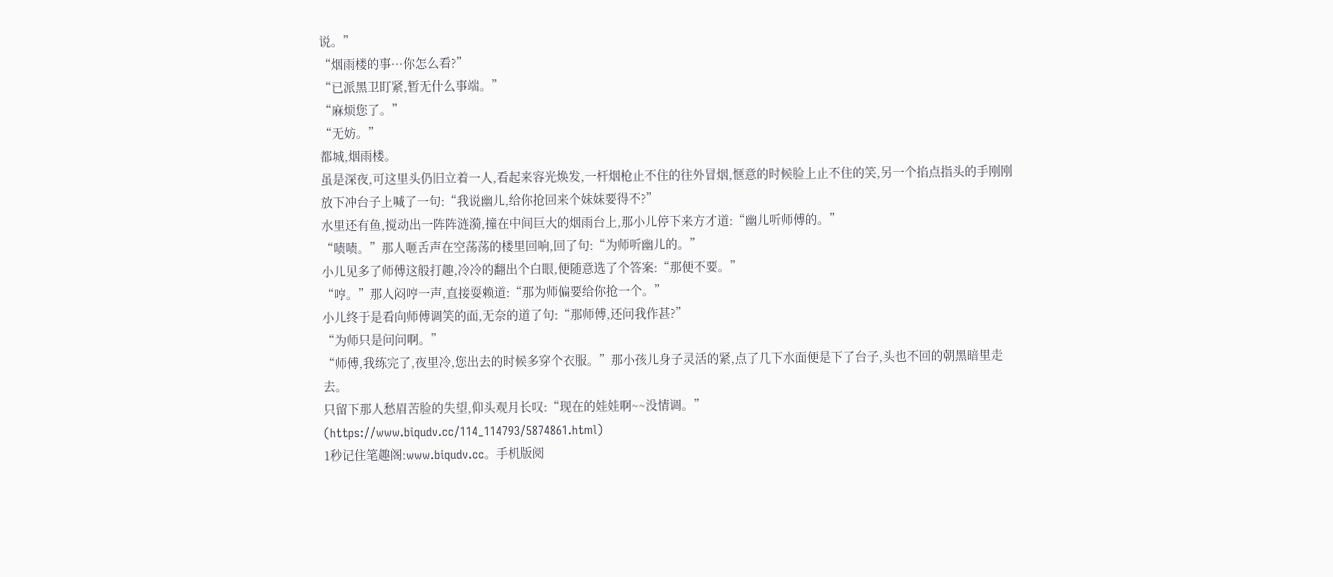说。”
“烟雨楼的事···你怎么看?”
“已派黑卫盯紧,暂无什么事端。”
“麻烦您了。”
“无妨。”
都城,烟雨楼。
虽是深夜,可这里头仍旧立着一人,看起来容光焕发,一杆烟枪止不住的往外冒烟,惬意的时候脸上止不住的笑,另一个掐点指头的手刚刚放下冲台子上喊了一句:“我说幽儿,给你抢回来个妹妹要得不?”
水里还有鱼,搅动出一阵阵涟漪,撞在中间巨大的烟雨台上,那小儿停下来方才道:“幽儿听师傅的。”
“啧啧。”那人咂舌声在空荡荡的楼里回响,回了句:“为师听幽儿的。”
小儿见多了师傅这般打趣,冷冷的翻出个白眼,便随意选了个答案:“那便不要。”
“哼。”那人闷哼一声,直接耍赖道:“那为师偏要给你抢一个。”
小儿终于是看向师傅调笑的面,无奈的道了句:“那师傅,还问我作甚?”
“为师只是问问啊。”
“师傅,我练完了,夜里冷,您出去的时候多穿个衣服。”那小孩儿身子灵活的紧,点了几下水面便是下了台子,头也不回的朝黑暗里走去。
只留下那人愁眉苦脸的失望,仰头观月长叹:“现在的娃娃啊~~没情调。”
(https://www.biqudv.cc/114_114793/5874861.html)
1秒记住笔趣阁:www.biqudv.cc。手机版阅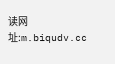读网址:m.biqudv.cc